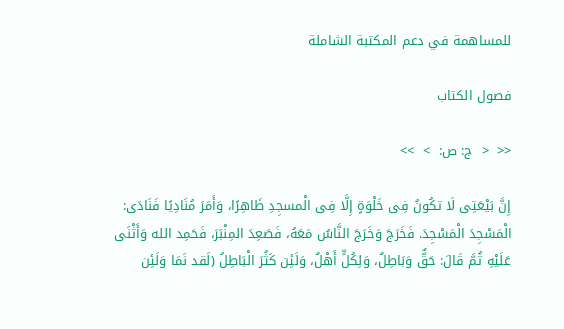للمساهمة في دعم المكتبة الشاملة

فصول الكتاب

<<  <  ج: ص:  >  >>

إِنَّ بَيْعَتِى لَا تكُونُ فِى خَلْوَةٍ إِلَّا فِى الْمسجِدِ ظَاهِرًا، وَأَمَرَ مُنَادِيًا فَنَادَى: الْمَسْجِدَ الْمَسْجِدَ. فَخَرَجَ وَخَرَجَ النَّاسُ مَعَهُ، فَصَعِدَ المِنْبَرَ، فَحَمِد الله وَأَثْنَى عَلَيْهِ ثُمَّ قَالَ: حَقٌّ وَبَاطِلٌ، وَلِكُلٍّ أَهْلٌ، وَلَئِن كَثُرَ الْبَاطِلُ (لَقد نَمَا وَلَئِن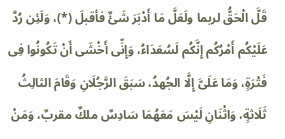قَلَّ الْحَقُّ لربما ولَعَلَّ مَا أَدْبَرَ شَئٌ فأقبلَ (*)، وَلَئِن رُدَّ عَلَيْكُم أَمْرُكُم إِنَّكُم لَسُعَدَاءُ، وَإِنِّى أَخْشَى أَنْ تَكُونُوا فِى فَتْرَةٍ، وَمَا عَلَىَّ إِلَّا الجُهدُ، سَبَقَ الرَّجُلَانِ وَقَامَ الثالِثُ ثَلَاثةٍ، وَاثْنَانِ لَيْسَ مَعَهُمَا سَادِسٌ ملكٌ مقربٌ، وَمَنْ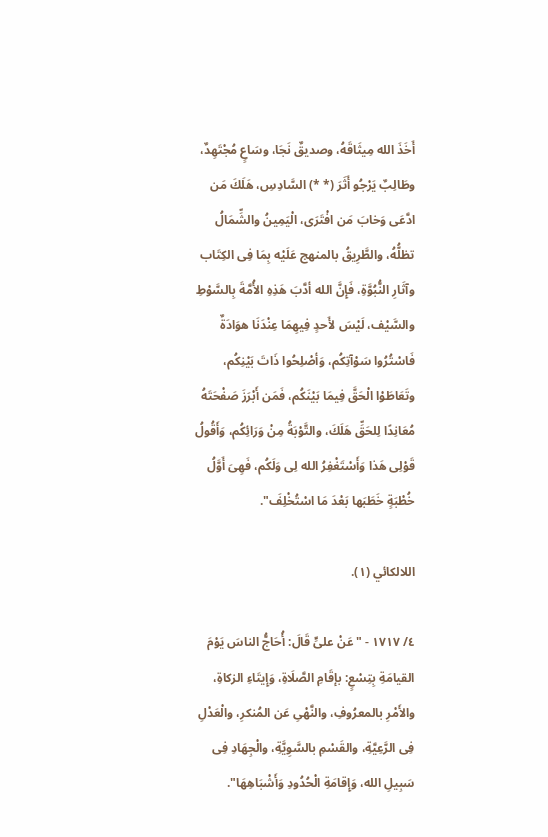أَخَذَ الله مِيثَاقَهُ، وصديقٌ نَجَا، وسَاعٍ مُجْتَهِدٌ، وطَالِبٌ يَرْجُو أَثَرَ (* *) السَّادِسِ، هَلَكَ مَن ادَّعَى وَخابَ مَن افْتَرَى، الْيَمِينُ والشِّمَالُ تظلُّهُ، والطَّرِيقُ بالمنهج عَلَيْه بِمَا فِى الكِتَاب وآثَارِ النُّبُوَّةِ، فَإِنَّ الله أدَّبَ هَذِهِ الأُمَّةَ بِالسَّوْطِ والسَّيْف، لَيْسَ لأَحدٍ فِيهِمَا عِنْدَنَا هوَادَةٌ فَاسْتُرُوا سَوْآتِكُم، وَأصْلِحُوا ذَاتَ بَيْنِكُم، وتَعَاطَوْا الْحَقَّ فِيمَا بَيْنَكُم، فَمَن أَبْرَزَ صَفْحَتَهُ مُعَانِدًا لِلحَقِّ هَلَكَ، والتَّوْبَةُ مِنْ وَرَائِكُم، وَأَقُولُ قَوْلِى هَذا وَأَسْتَغْفِرُ الله لِى وَلَكُم، فَهِىَ أَوَّلُ خُطْبَةٍ خَطَبَها بَعْدَ مَا اسْتُخْلِفَ".

اللالكائي (١).

٤/ ١٧١٧ - "عَنْ علىٍّ قَالَ: أُحَاجُّ الناسَ يَوْمَ القيامَةِ بِتِسْعٍ: بإقَامِ الصَّلَاةِ، وَإِيتَاءِ الزكاةِ، والأَمْرِ بالمعرُوفِ، والنَّهْىِ عَن المُنكرِ، والْعَدْلِ فِى الرَّعِيَّةِ، والقَسْمِ بالسَّوِيَّةِ، والْجِهَادِ فِى سَبِيلِ الله، وَإِقامَةِ الْحُدُودِ وَأَشْبَاهِهَا".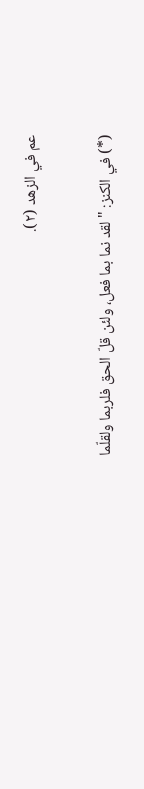عم في الزهد (٢).


(*) في الكنز: "لقد نما بما فعل، ولئن قلّ الحق فلربما ولقلّما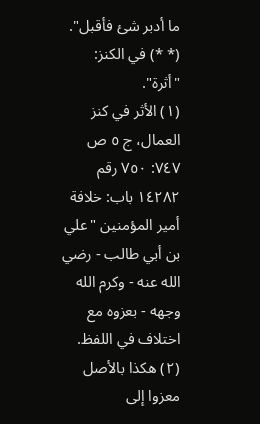ما أدبر شئ فأقبل".
(* *) في الكنز: "أثرة".
(١) الأثر في كنز العمال، ج ٥ ص ٧٤٧: ٧٥٠ رقم ١٤٢٨٢ باب: خلافة أمير المؤمنين "علي بن أبي طالب - رضي الله عنه - وكرم الله وجهه - بعزوه مع اختلاف في اللفظ.
(٢) هكذا بالأصل معزوا إلى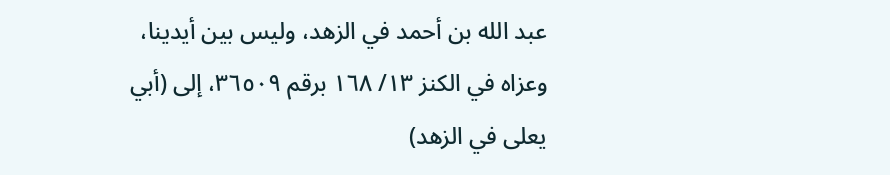عبد الله بن أحمد في الزهد، وليس بين أيدينا، وعزاه في الكنز ١٣/ ١٦٨ برقم ٣٦٥٠٩، إلى (أبي يعلى في الزهد)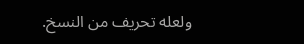ولعله تحريف من النسخ.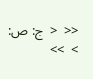<<  <  ج: ص:  >  >>